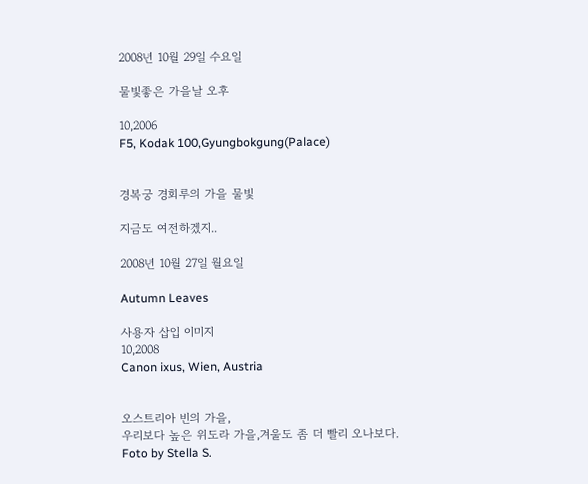2008년 10월 29일 수요일

물빛좋은 가을날 오후

10,2006
F5, Kodak 100,Gyungbokgung(Palace)


경복궁 경회루의 가을 물빛

지금도 여전하겠지..

2008년 10월 27일 월요일

Autumn Leaves

사용자 삽입 이미지
10,2008
Canon ixus, Wien, Austria


오스트리아 빈의 가을,
우리보다 높은 위도라 가을,겨울도 좀 더 빨리 오나보다.
Foto by Stella S.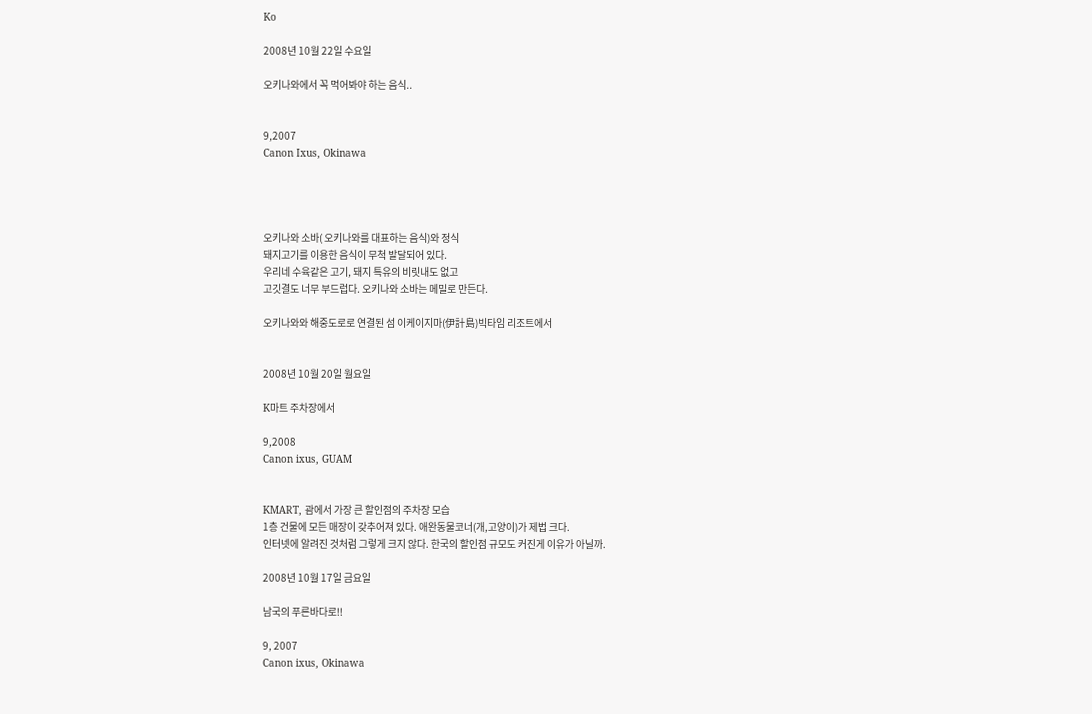Ko

2008년 10월 22일 수요일

오키나와에서 꼭 먹어봐야 하는 음식..


9,2007
Canon Ixus, Okinawa




오키나와 소바( 오키나와를 대표하는 음식)와 정식
돼지고기를 이용한 음식이 무척 발달되어 있다.
우리네 수육같은 고기, 돼지 특유의 비릿내도 없고
고깃결도 너무 부드럽다. 오키나와 소바는 메밀로 만든다.

오키나와와 해중도로로 연결된 섬 이케이지마(伊計島)빅타임 리조트에서


2008년 10월 20일 월요일

K마트 주차장에서

9,2008
Canon ixus, GUAM


KMART, 괌에서 가장 큰 할인점의 주차장 모습
1층 건물에 모든 매장이 갖추어져 있다. 애완동물코너(개,고양이)가 제법 크다.
인터넷에 알려진 것처럼 그렇게 크지 않다. 한국의 할인점 규모도 커진게 이유가 아닐까.

2008년 10월 17일 금요일

남국의 푸른바다로!!

9, 2007
Canon ixus, Okinawa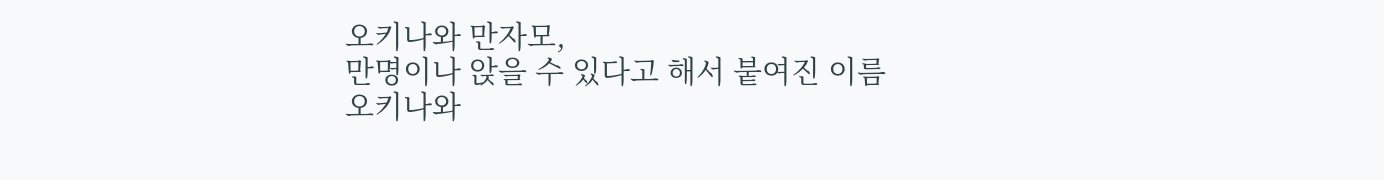오키나와 만자모,
만명이나 앉을 수 있다고 해서 붙여진 이름
오키나와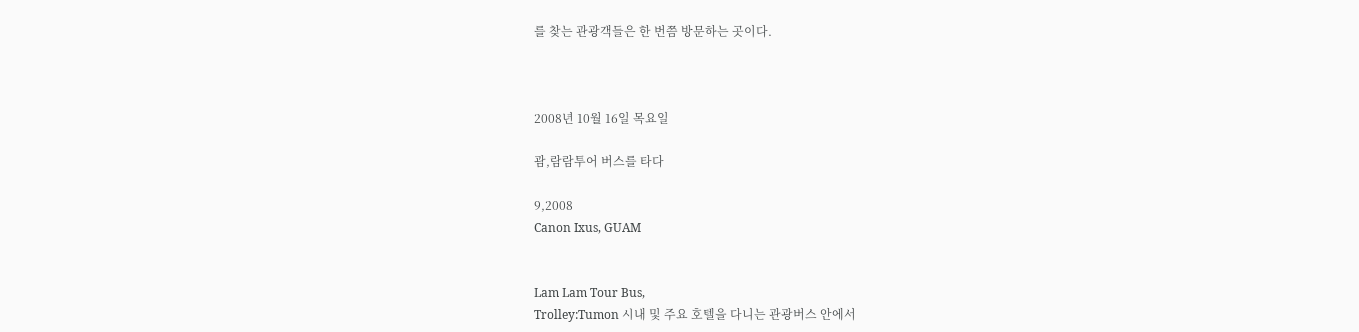를 찾는 관광객들은 한 번쯤 방문하는 곳이다.



2008년 10월 16일 목요일

괌,람람투어 버스를 타다

9,2008
Canon Ixus, GUAM


Lam Lam Tour Bus,
Trolley:Tumon 시내 및 주요 호텔을 다니는 관광버스 안에서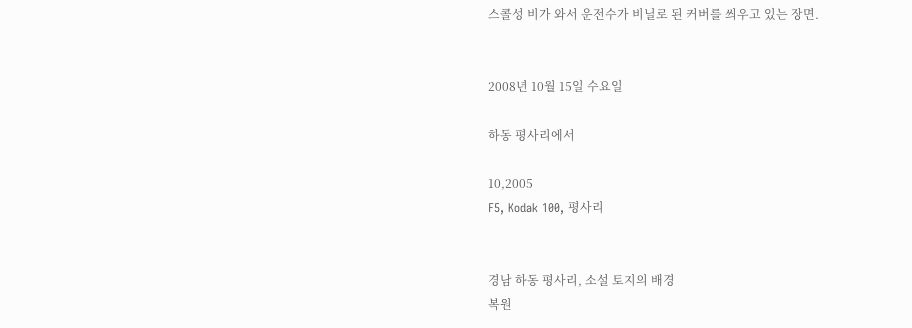스콜성 비가 와서 운전수가 비닐로 된 커버를 씌우고 있는 장면.


2008년 10월 15일 수요일

하동 평사리에서

10,2005
F5, Kodak 100, 평사리


경남 하동 평사리, 소설 토지의 배경
복원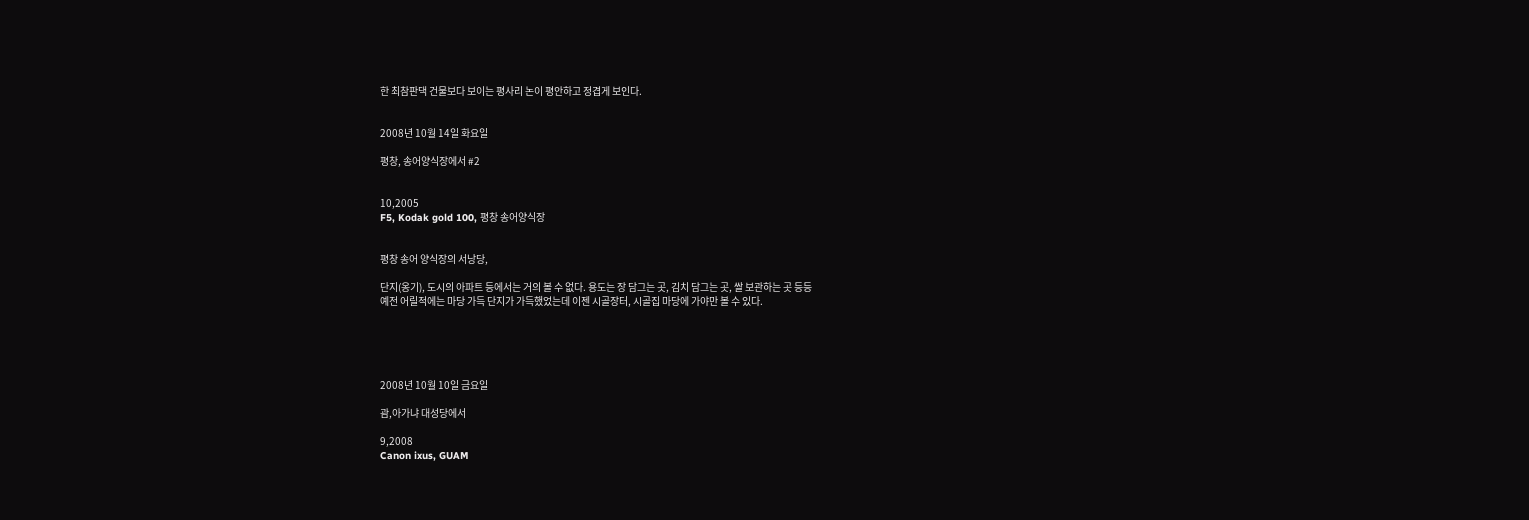한 최참판댁 건물보다 보이는 평사리 논이 평안하고 정겹게 보인다.


2008년 10월 14일 화요일

평창, 송어양식장에서 #2


10,2005
F5, Kodak gold 100, 평창 송어양식장


평창 송어 양식장의 서낭당,

단지(옹기), 도시의 아파트 등에서는 거의 볼 수 없다. 용도는 장 담그는 곳, 김치 담그는 곳, 쌀 보관하는 곳 등등
예전 어릴적에는 마당 가득 단지가 가득했었는데 이젠 시골장터, 시골집 마당에 가야만 볼 수 있다.





2008년 10월 10일 금요일

괌,아가냐 대성당에서

9,2008
Canon ixus, GUAM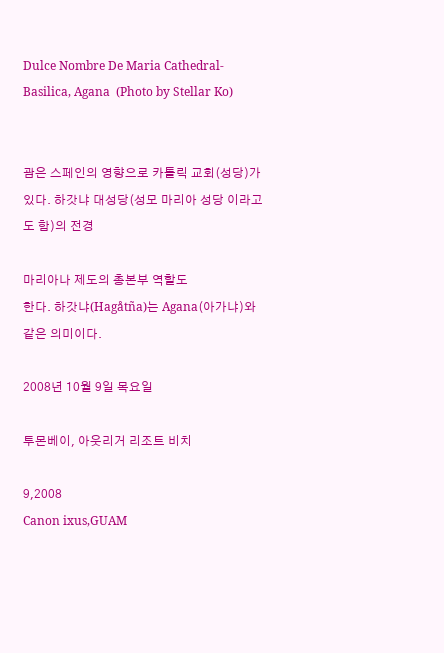Dulce Nombre De Maria Cathedral-Basilica, Agana  (Photo by Stellar Ko)


괌은 스페인의 영향으로 카톨릭 교회(성당)가 있다. 하갓냐 대성당(성모 마리아 성당 이라고도 함)의 전경

마리아나 제도의 총본부 역할도
한다. 하갓냐(Hagåtña)는 Agana(아가냐)와 같은 의미이다.

2008년 10월 9일 목요일

투몬베이, 아웃리거 리조트 비치

9,2008
Canon ixus,GUAM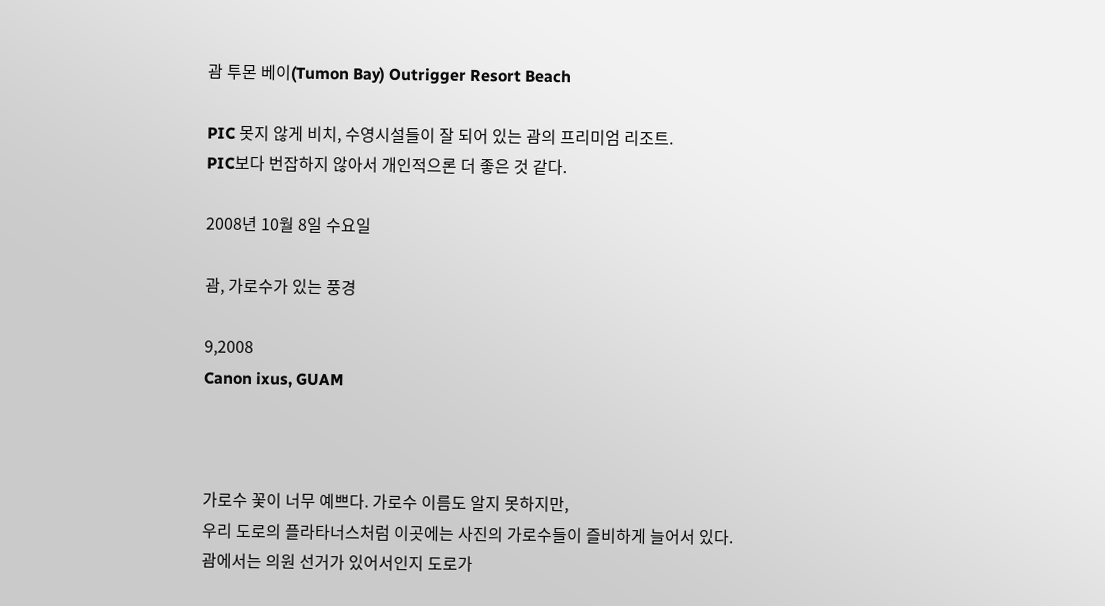괌 투몬 베이(Tumon Bay) Outrigger Resort Beach

PIC 못지 않게 비치, 수영시설들이 잘 되어 있는 괌의 프리미엄 리조트.
PIC보다 번잡하지 않아서 개인적으론 더 좋은 것 같다.

2008년 10월 8일 수요일

괌, 가로수가 있는 풍경

9,2008
Canon ixus, GUAM



가로수 꽃이 너무 예쁘다. 가로수 이름도 알지 못하지만,
우리 도로의 플라타너스처럼 이곳에는 사진의 가로수들이 즐비하게 늘어서 있다.
괌에서는 의원 선거가 있어서인지 도로가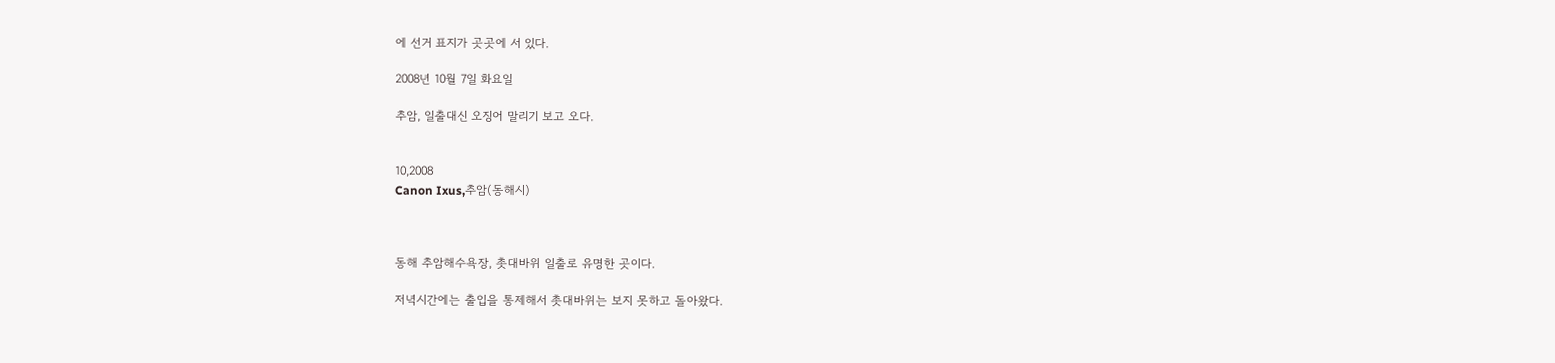에 선거 표지가 곳곳에 서 있다.

2008년 10월 7일 화요일

추암, 일출대신 오징어 말리기 보고 오다.


10,2008
Canon Ixus,추암(동해시)



동해 추암해수욕장, 촛대바위 일출로 유명한 곳이다.

저녁시간에는 출입을 통제해서 촛대바위는 보지 못하고 돌아왔다.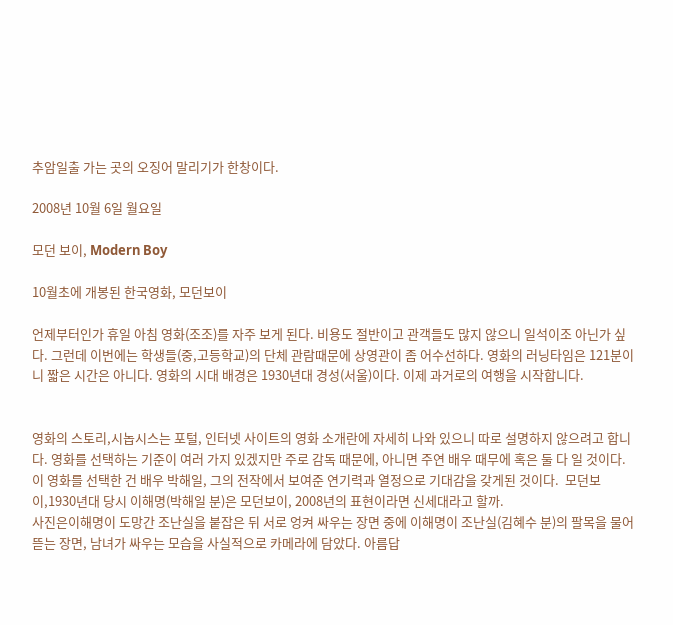추암일출 가는 곳의 오징어 말리기가 한창이다.

2008년 10월 6일 월요일

모던 보이, Modern Boy

10월초에 개봉된 한국영화, 모던보이

언제부터인가 휴일 아침 영화(조조)를 자주 보게 된다. 비용도 절반이고 관객들도 많지 않으니 일석이조 아닌가 싶다. 그런데 이번에는 학생들(중,고등학교)의 단체 관람때문에 상영관이 좀 어수선하다. 영화의 러닝타임은 121분이니 짧은 시간은 아니다. 영화의 시대 배경은 1930년대 경성(서울)이다. 이제 과거로의 여행을 시작합니다.


영화의 스토리,시놉시스는 포털, 인터넷 사이트의 영화 소개란에 자세히 나와 있으니 따로 설명하지 않으려고 합니다. 영화를 선택하는 기준이 여러 가지 있겠지만 주로 감독 때문에, 아니면 주연 배우 때무에 혹은 둘 다 일 것이다. 이 영화를 선택한 건 배우 박해일, 그의 전작에서 보여준 연기력과 열정으로 기대감을 갖게된 것이다.  모던보이,1930년대 당시 이해명(박해일 분)은 모던보이, 2008년의 표현이라면 신세대라고 할까.
사진은이해명이 도망간 조난실을 붙잡은 뒤 서로 엉켜 싸우는 장면 중에 이해명이 조난실(김혜수 분)의 팔목을 물어 뜯는 장면, 남녀가 싸우는 모습을 사실적으로 카메라에 담았다. 아름답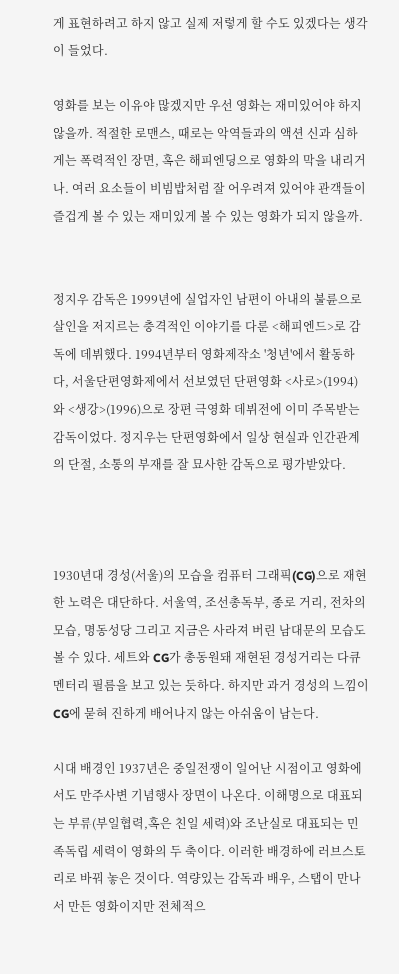게 표현하려고 하지 않고 실제 저렇게 할 수도 있겠다는 생각이 들었다.

영화를 보는 이유야 많겠지만 우선 영화는 재미있어야 하지 않을까. 적절한 로맨스, 때로는 악역들과의 액션 신과 심하게는 폭력적인 장면, 혹은 해피엔딩으로 영화의 막을 내리거나. 여러 요소들이 비빔밥처럼 잘 어우려져 있어야 관객들이 즐겁게 볼 수 있는 재미있게 볼 수 있는 영화가 되지 않을까.


정지우 감독은 1999년에 실업자인 남편이 아내의 불륜으로 살인을 저지르는 충격적인 이야기를 다룬 <해피엔드>로 감독에 데뷔했다. 1994년부터 영화제작소 '청년'에서 활동하다, 서울단편영화제에서 선보였던 단편영화 <사로>(1994)와 <생강>(1996)으로 장편 극영화 데뷔전에 이미 주목받는 감독이었다. 정지우는 단편영화에서 일상 현실과 인간관계의 단절, 소통의 부재를 잘 묘사한 감독으로 평가받았다.



1930년대 경성(서울)의 모습을 컴퓨터 그래픽(CG)으로 재현한 노력은 대단하다. 서울역, 조선총독부, 종로 거리, 전차의 모습, 명동성당 그리고 지금은 사라져 버린 남대문의 모습도 볼 수 있다. 세트와 CG가 총동원돼 재현된 경성거리는 다큐멘터리 필름을 보고 있는 듯하다. 하지만 과거 경성의 느낌이 CG에 묻혀 진하게 배어나지 않는 아쉬움이 남는다.

시대 배경인 1937년은 중일전쟁이 일어난 시점이고 영화에서도 만주사변 기념행사 장면이 나온다. 이해명으로 대표되는 부류(부일협력,혹은 친일 세력)와 조난실로 대표되는 민족독립 세력이 영화의 두 축이다. 이러한 배경하에 러브스토리로 바꿔 놓은 것이다. 역량있는 감독과 배우, 스탭이 만나서 만든 영화이지만 전체적으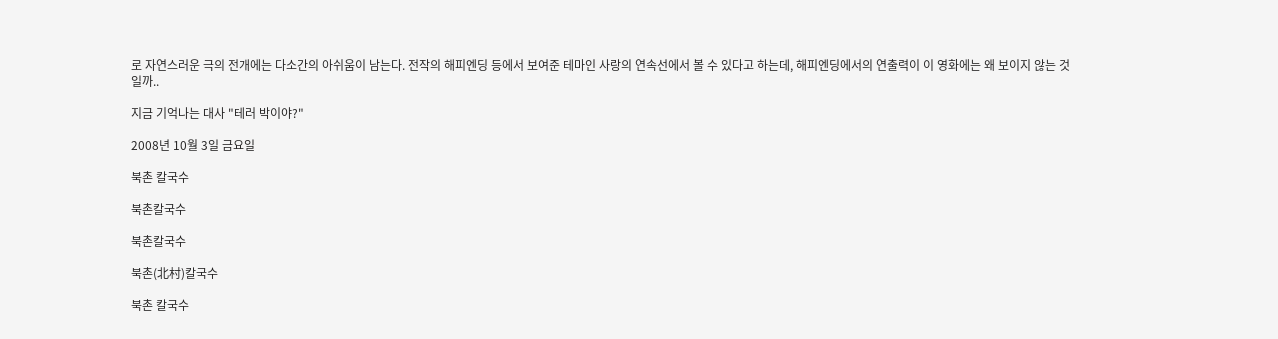로 자연스러운 극의 전개에는 다소간의 아쉬움이 남는다. 전작의 해피엔딩 등에서 보여준 테마인 사랑의 연속선에서 볼 수 있다고 하는데, 해피엔딩에서의 연출력이 이 영화에는 왜 보이지 않는 것일까..

지금 기억나는 대사 "테러 박이야?"

2008년 10월 3일 금요일

북촌 칼국수

북촌칼국수

북촌칼국수

북촌(北村)칼국수

북촌 칼국수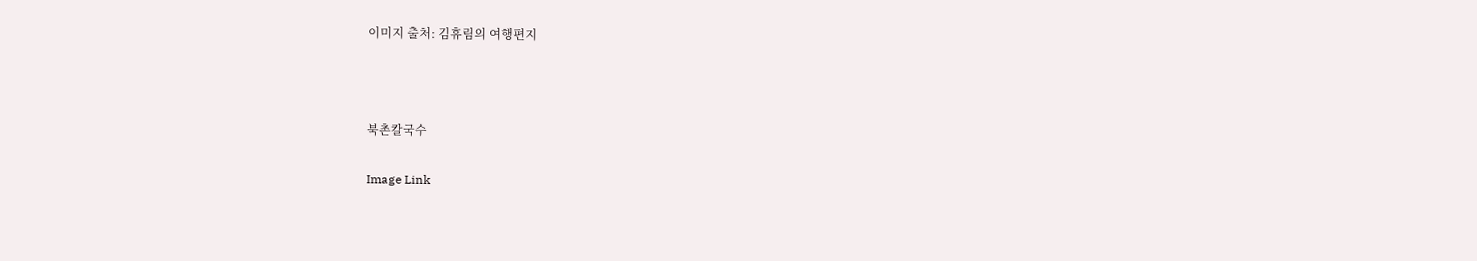이미지 출처: 김휴림의 여행편지



북촌칼국수

Image Link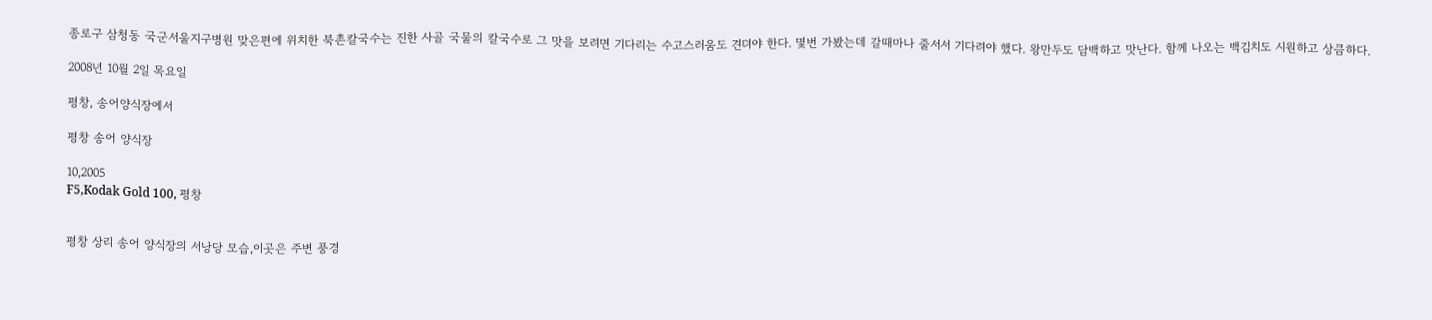종로구 삼청동 국군서울지구병원 맞은편에 위치한 북촌칼국수는 진한 사골 국물의 칼국수로 그 맛을 보려면 기다리는 수고스러움도 견뎌야 한다. 몇번 가봤는데 갈때마나 줄서서 기다려야 했다. 왕만두도 담백하고 맛난다. 함께 나오는 백김치도 시원하고 상큼하다.

2008년 10월 2일 목요일

평창, 송어양식장에서

평창 송어 양식장

10,2005
F5,Kodak Gold 100, 평창


평창 상리 송어 양식장의 서낭당 모습,이곳은 주변 풍경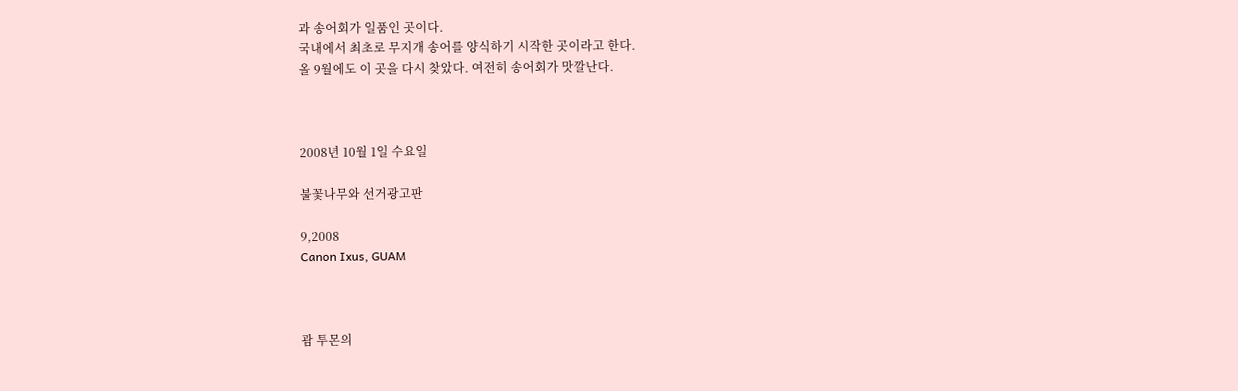과 송어회가 일품인 곳이다.
국내에서 최초로 무지개 송어를 양식하기 시작한 곳이라고 한다.
올 9월에도 이 곳을 다시 찾았다. 여전히 송어회가 맛깔난다.



2008년 10월 1일 수요일

불꽃나무와 선거광고판

9,2008
Canon Ixus, GUAM



괌 투몬의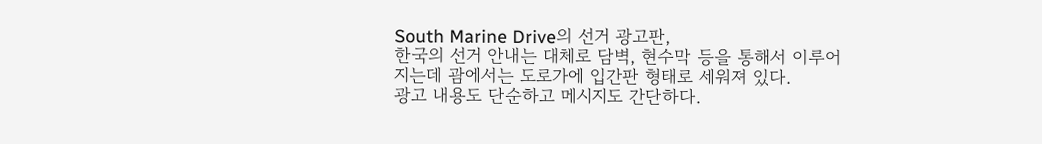South Marine Drive의 선거 광고판,
한국의 선거 안내는 대체로 담벽, 현수막 등을 통해서 이루어 지는데 괌에서는 도로가에 입간판 형태로 세워져 있다.
광고 내용도 단순하고 메시지도 간단하다.